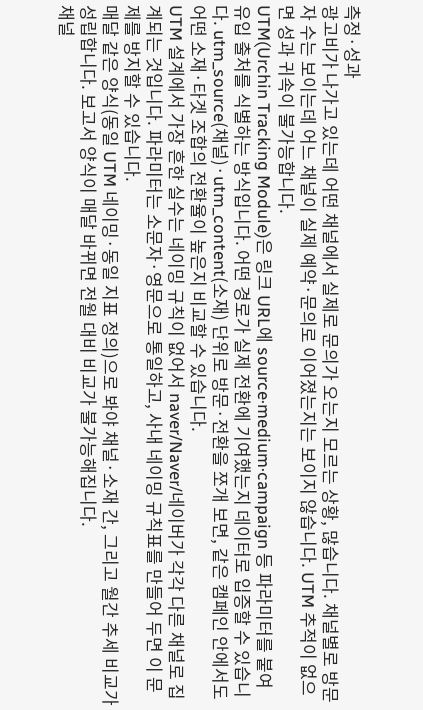측정·성과
광고비가 나가고 있는데 어떤 채널에서 실제로 문의가 오는지 모르는 상황, 많습니다. 채널별로 방문자 수는 보이는데 어느 채널이 실제 예약·문의로 이어졌는지는 보이지 않습니다. UTM 추적이 없으면 성과 귀속이 불가능합니다.
UTM(Urchin Tracking Module)은 링크 URL에 source·medium·campaign 등 파라미터를 붙여 유입 출처를 식별하는 방식입니다. 어떤 경로가 실제 전환에 기여했는지 데이터로 입증할 수 있습니다. utm_source(채널)·utm_content(소재) 단위로 방문·전환을 쪼개 보면, 같은 캠페인 안에서도 어떤 소재·타겟 조합의 전환율이 높은지 비교할 수 있습니다.
UTM 설계에서 가장 흔한 실수는 네이밍 규칙이 없어서 naver/Naver/네이버가 각각 다른 채널로 집계되는 것입니다. 파라미터는 소문자·영문으로 통일하고, 사내 네이밍 규칙표를 만들어 두면 이 문제를 방지할 수 있습니다.
매달 같은 양식(동일 UTM 네이밍·동일 지표 정의)으로 봐야 채널·소재 간, 그리고 월간 추세 비교가 성립합니다. 보고서 양식이 매달 바뀌면 전월 대비 비교가 불가능해집니다.
채널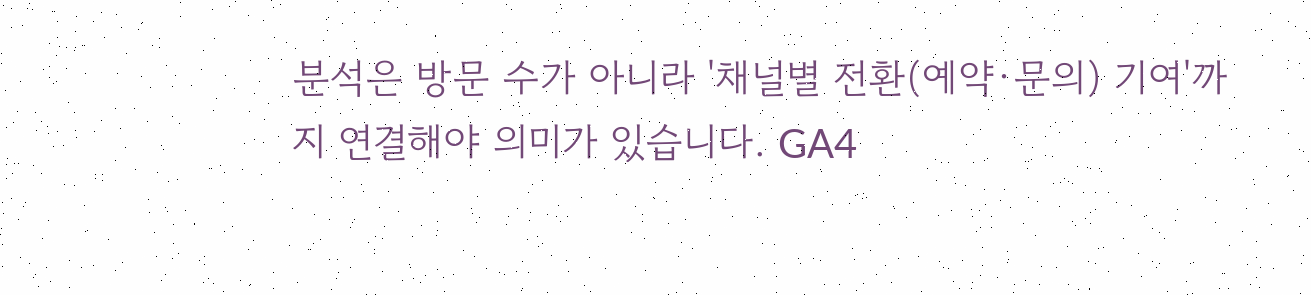분석은 방문 수가 아니라 '채널별 전환(예약·문의) 기여'까지 연결해야 의미가 있습니다. GA4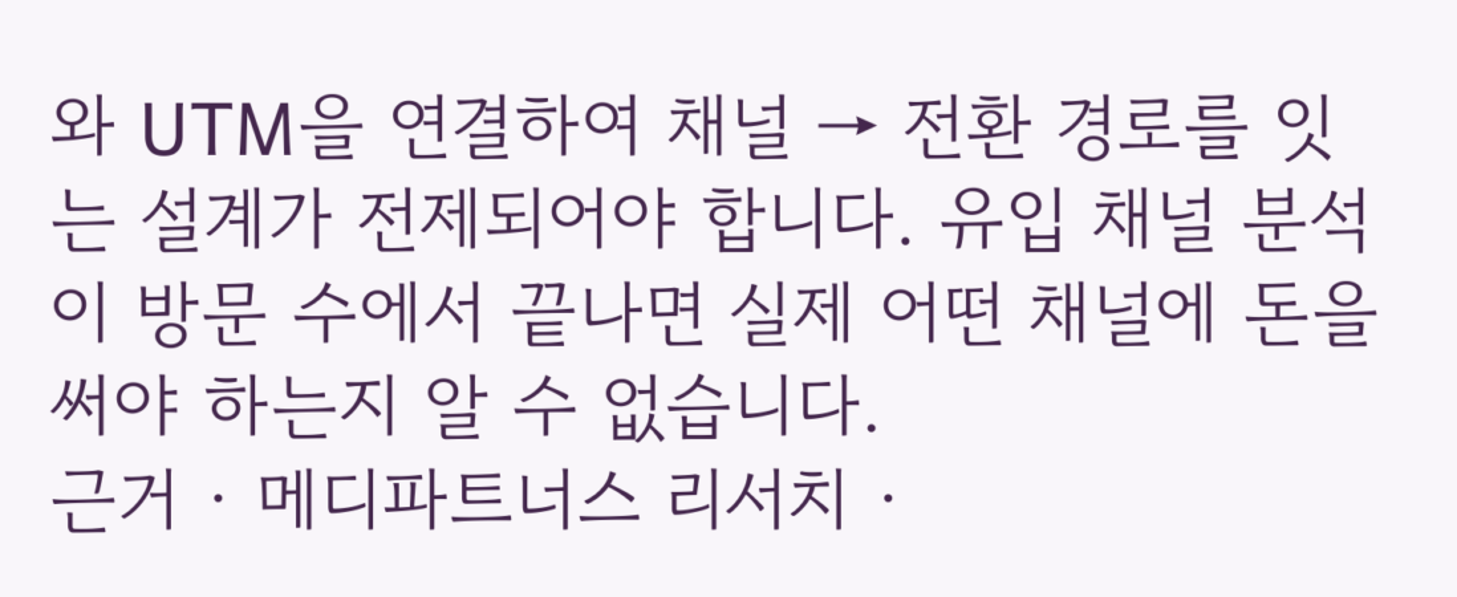와 UTM을 연결하여 채널 → 전환 경로를 잇는 설계가 전제되어야 합니다. 유입 채널 분석이 방문 수에서 끝나면 실제 어떤 채널에 돈을 써야 하는지 알 수 없습니다.
근거 · 메디파트너스 리서치 ·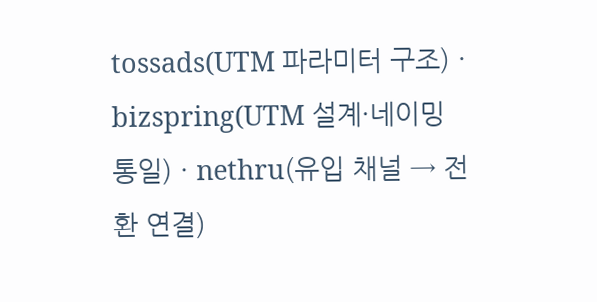tossads(UTM 파라미터 구조) · bizspring(UTM 설계·네이밍 통일) · nethru(유입 채널 → 전환 연결)